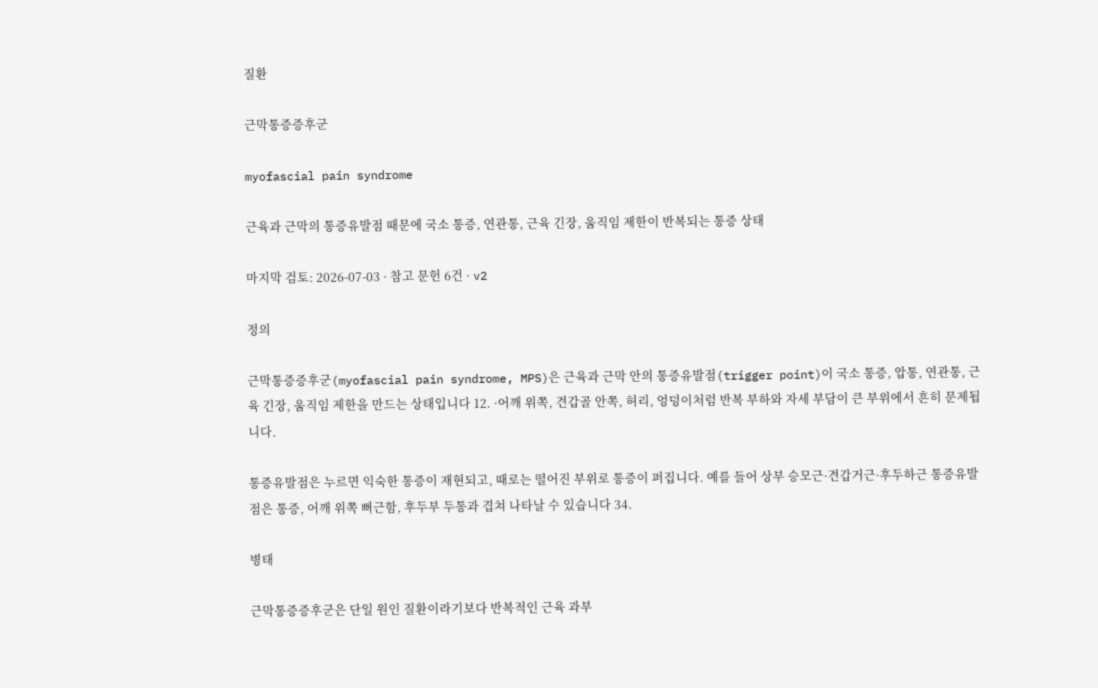질환

근막통증증후군

myofascial pain syndrome

근육과 근막의 통증유발점 때문에 국소 통증, 연관통, 근육 긴장, 움직임 제한이 반복되는 통증 상태

마지막 검토: 2026-07-03 · 참고 문헌 6건 · v2

정의

근막통증증후군(myofascial pain syndrome, MPS)은 근육과 근막 안의 통증유발점(trigger point)이 국소 통증, 압통, 연관통, 근육 긴장, 움직임 제한을 만드는 상태입니다 12. ·어깨 위쪽, 견갑골 안쪽, 허리, 엉덩이처럼 반복 부하와 자세 부담이 큰 부위에서 흔히 문제됩니다.

통증유발점은 누르면 익숙한 통증이 재현되고, 때로는 떨어진 부위로 통증이 퍼집니다. 예를 들어 상부 승모근·견갑거근·후두하근 통증유발점은 통증, 어깨 위쪽 뻐근함, 후두부 두통과 겹쳐 나타날 수 있습니다 34.

병태

근막통증증후군은 단일 원인 질환이라기보다 반복적인 근육 과부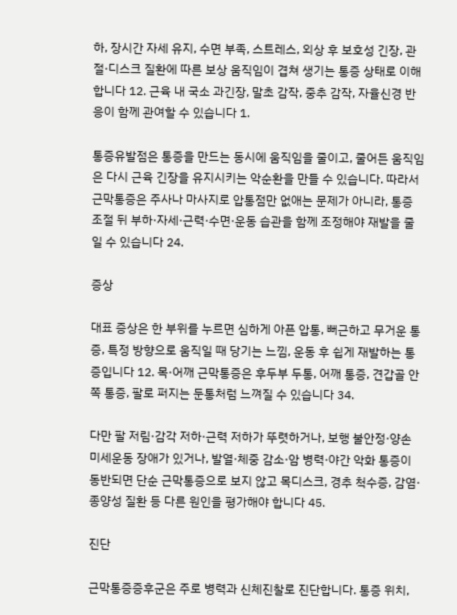하, 장시간 자세 유지, 수면 부족, 스트레스, 외상 후 보호성 긴장, 관절·디스크 질환에 따른 보상 움직임이 겹쳐 생기는 통증 상태로 이해합니다 12. 근육 내 국소 과긴장, 말초 감작, 중추 감작, 자율신경 반응이 함께 관여할 수 있습니다 1.

통증유발점은 통증을 만드는 동시에 움직임을 줄이고, 줄어든 움직임은 다시 근육 긴장을 유지시키는 악순환을 만들 수 있습니다. 따라서 근막통증은 주사나 마사지로 압통점만 없애는 문제가 아니라, 통증 조절 뒤 부하·자세·근력·수면·운동 습관을 함께 조정해야 재발을 줄일 수 있습니다 24.

증상

대표 증상은 한 부위를 누르면 심하게 아픈 압통, 뻐근하고 무거운 통증, 특정 방향으로 움직일 때 당기는 느낌, 운동 후 쉽게 재발하는 통증입니다 12. 목·어깨 근막통증은 후두부 두통, 어깨 통증, 견갑골 안쪽 통증, 팔로 퍼지는 둔통처럼 느껴질 수 있습니다 34.

다만 팔 저림·감각 저하·근력 저하가 뚜렷하거나, 보행 불안정·양손 미세운동 장애가 있거나, 발열·체중 감소·암 병력·야간 악화 통증이 동반되면 단순 근막통증으로 보지 않고 목디스크, 경추 척수증, 감염·종양성 질환 등 다른 원인을 평가해야 합니다 45.

진단

근막통증증후군은 주로 병력과 신체진찰로 진단합니다. 통증 위치,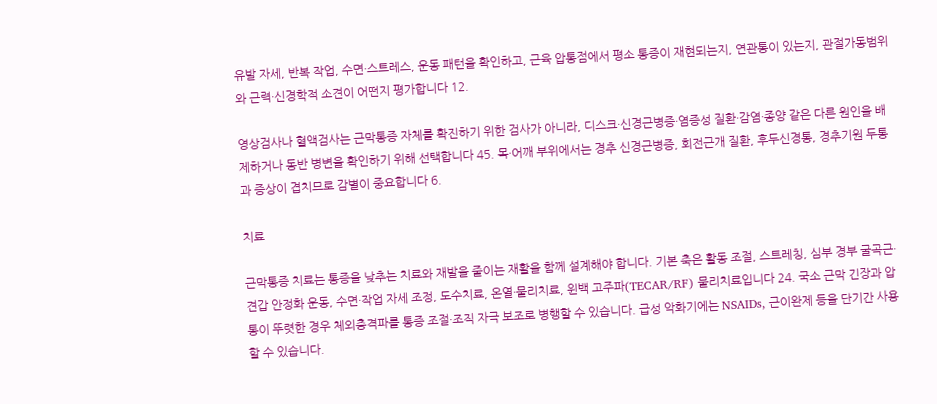유발 자세, 반복 작업, 수면·스트레스, 운동 패턴을 확인하고, 근육 압통점에서 평소 통증이 재현되는지, 연관통이 있는지, 관절가동범위와 근력·신경학적 소견이 어떤지 평가합니다 12.

영상검사나 혈액검사는 근막통증 자체를 확진하기 위한 검사가 아니라, 디스크·신경근병증·염증성 질환·감염·종양 같은 다른 원인을 배제하거나 동반 병변을 확인하기 위해 선택합니다 45. 목·어깨 부위에서는 경추 신경근병증, 회전근개 질환, 후두신경통, 경추기원 두통과 증상이 겹치므로 감별이 중요합니다 6.

치료

근막통증 치료는 통증을 낮추는 치료와 재발을 줄이는 재활을 함께 설계해야 합니다. 기본 축은 활동 조절, 스트레칭, 심부 경부 굴곡근·견갑 안정화 운동, 수면·작업 자세 조정, 도수치료, 온열·물리치료, 윈백 고주파(TECAR/RF) 물리치료입니다 24. 국소 근막 긴장과 압통이 뚜렷한 경우 체외충격파를 통증 조절·조직 자극 보조로 병행할 수 있습니다. 급성 악화기에는 NSAIDs, 근이완제 등을 단기간 사용할 수 있습니다.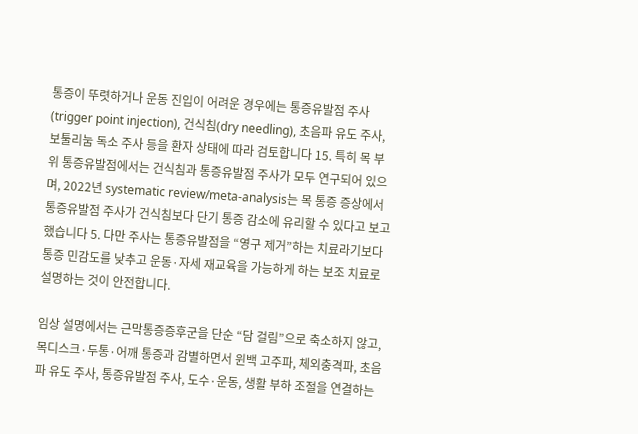통증이 뚜렷하거나 운동 진입이 어려운 경우에는 통증유발점 주사(trigger point injection), 건식침(dry needling), 초음파 유도 주사, 보툴리눔 독소 주사 등을 환자 상태에 따라 검토합니다 15. 특히 목 부위 통증유발점에서는 건식침과 통증유발점 주사가 모두 연구되어 있으며, 2022년 systematic review/meta-analysis는 목 통증 증상에서 통증유발점 주사가 건식침보다 단기 통증 감소에 유리할 수 있다고 보고했습니다 5. 다만 주사는 통증유발점을 “영구 제거”하는 치료라기보다 통증 민감도를 낮추고 운동·자세 재교육을 가능하게 하는 보조 치료로 설명하는 것이 안전합니다.

임상 설명에서는 근막통증증후군을 단순 “담 걸림”으로 축소하지 않고, 목디스크·두통·어깨 통증과 감별하면서 윈백 고주파, 체외충격파, 초음파 유도 주사, 통증유발점 주사, 도수·운동, 생활 부하 조절을 연결하는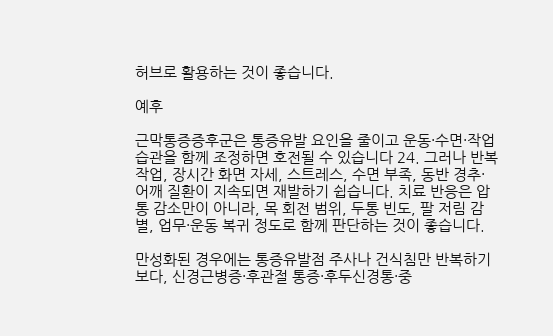허브로 활용하는 것이 좋습니다.

예후

근막통증증후군은 통증유발 요인을 줄이고 운동·수면·작업 습관을 함께 조정하면 호전될 수 있습니다 24. 그러나 반복 작업, 장시간 화면 자세, 스트레스, 수면 부족, 동반 경추·어깨 질환이 지속되면 재발하기 쉽습니다. 치료 반응은 압통 감소만이 아니라, 목 회전 범위, 두통 빈도, 팔 저림 감별, 업무·운동 복귀 정도로 함께 판단하는 것이 좋습니다.

만성화된 경우에는 통증유발점 주사나 건식침만 반복하기보다, 신경근병증·후관절 통증·후두신경통·중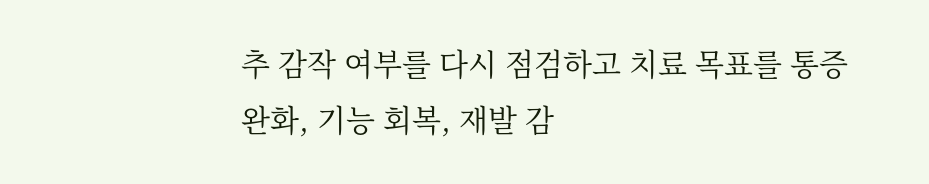추 감작 여부를 다시 점검하고 치료 목표를 통증 완화, 기능 회복, 재발 감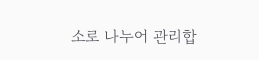소로 나누어 관리합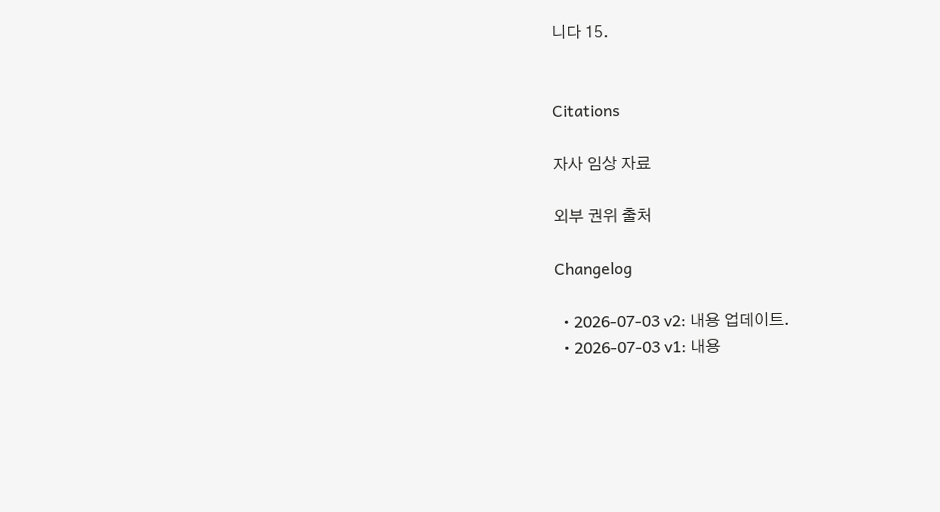니다 15.


Citations

자사 임상 자료

외부 권위 출처

Changelog

  • 2026-07-03 v2: 내용 업데이트.
  • 2026-07-03 v1: 내용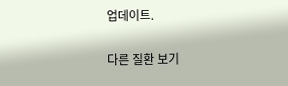업데이트.

다른 질환 보기